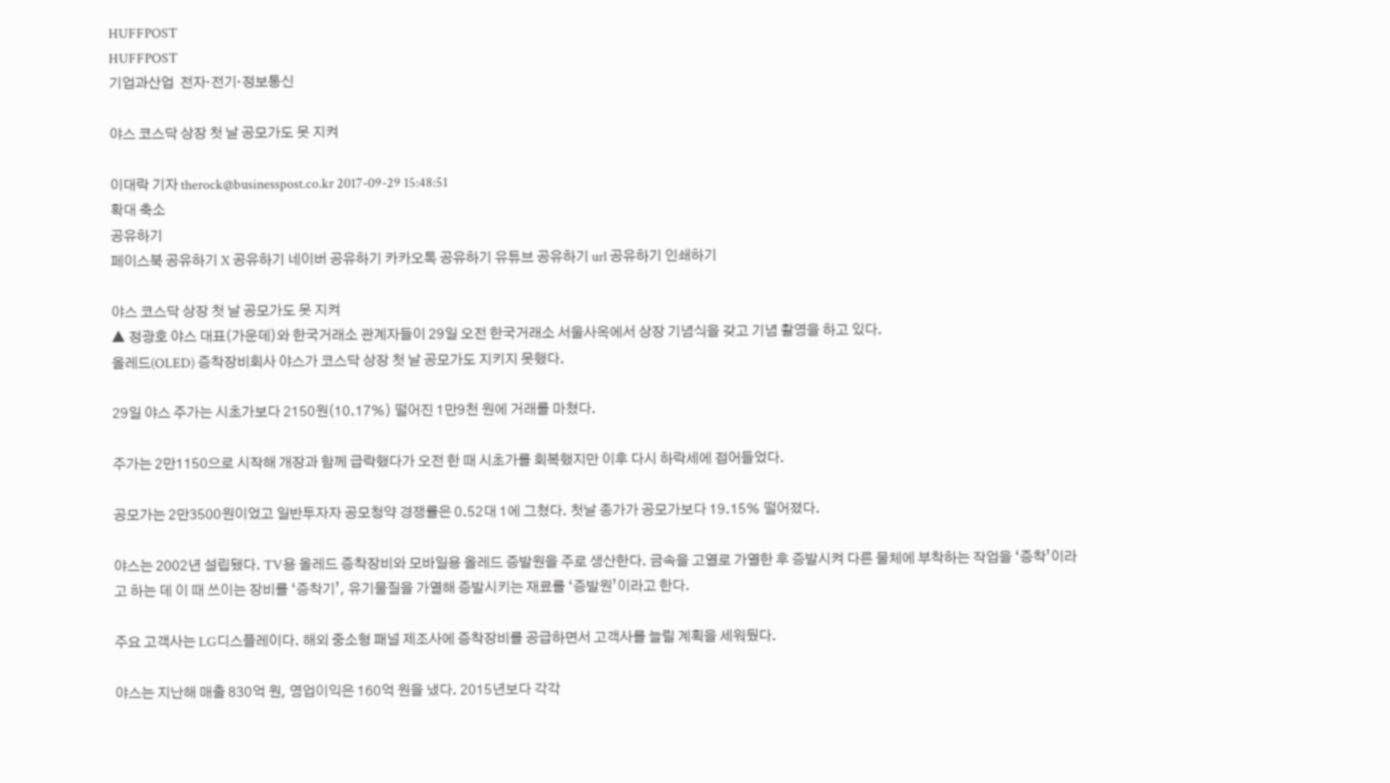HUFFPOST
HUFFPOST
기업과산업  전자·전기·정보통신

야스 코스닥 상장 첫 날 공모가도 못 지켜

이대락 기자 therock@businesspost.co.kr 2017-09-29 15:48:51
확대 축소
공유하기
페이스북 공유하기 X 공유하기 네이버 공유하기 카카오톡 공유하기 유튜브 공유하기 url 공유하기 인쇄하기

야스 코스닥 상장 첫 날 공모가도 못 지켜
▲ 정광호 야스 대표(가운데)와 한국거래소 관계자들이 29일 오전 한국거래소 서울사옥에서 상장 기념식을 갖고 기념 촬영을 하고 있다.
올레드(OLED) 증착장비회사 야스가 코스닥 상장 첫 날 공모가도 지키지 못했다.

29일 야스 주가는 시초가보다 2150원(10.17%) 떨어진 1만9천 원에 거래를 마쳤다.

주가는 2만1150으로 시작해 개장과 함께 급락했다가 오전 한 때 시초가를 회복했지만 이후 다시 하락세에 접어들었다.

공모가는 2만3500원이었고 일반투자자 공모청약 경쟁률은 0.52대 1에 그쳤다. 첫날 종가가 공모가보다 19.15% 떨어졌다.

야스는 2002년 설립됐다. TV용 올레드 증착장비와 모바일용 올레드 증발원을 주로 생산한다. 금속을 고열로 가열한 후 증발시켜 다른 물체에 부착하는 작업을 ‘증착’이라고 하는 데 이 때 쓰이는 장비를 ‘증착기’, 유기물질을 가열해 증발시키는 재료를 ‘증발원’이라고 한다.

주요 고객사는 LG디스플레이다. 해외 중소형 패널 제조사에 증착장비를 공급하면서 고객사를 늘릴 계획을 세워뒀다.

야스는 지난해 매출 830억 원, 영업이익은 160억 원을 냈다. 2015년보다 각각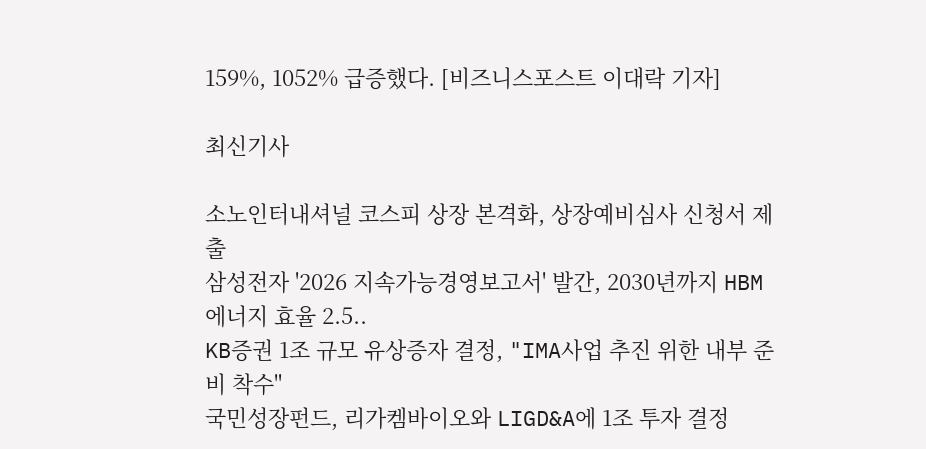159%, 1052% 급증했다. [비즈니스포스트 이대락 기자]

최신기사

소노인터내셔널 코스피 상장 본격화, 상장예비심사 신청서 제출
삼성전자 '2026 지속가능경영보고서' 발간, 2030년까지 HBM 에너지 효율 2.5..
KB증권 1조 규모 유상증자 결정, "IMA사업 추진 위한 내부 준비 착수"
국민성장펀드, 리가켐바이오와 LIGD&A에 1조 투자 결정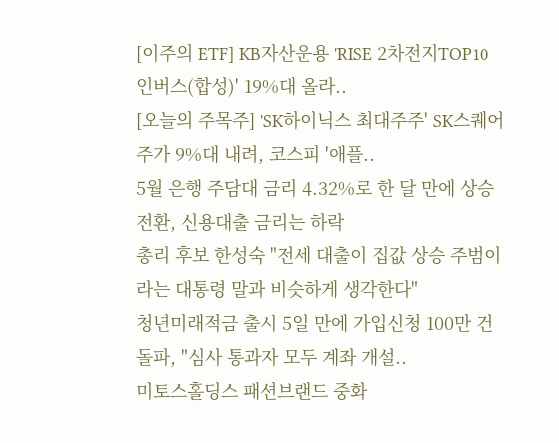[이주의 ETF] KB자산운용 'RISE 2차전지TOP10인버스(합성)' 19%대 올라..
[오늘의 주목주] 'SK하이닉스 최대주주' SK스퀘어 주가 9%대 내려, 코스피 '애플..
5월 은행 주담대 금리 4.32%로 한 달 만에 상승 전환, 신용대출 금리는 하락
총리 후보 한성숙 "전세 대출이 집값 상승 주범이라는 대통령 말과 비슷하게 생각한다"
청년미래적금 출시 5일 만에 가입신청 100만 건 돌파, "심사 통과자 모두 계좌 개설..
미토스홀딩스 패션브랜드 중화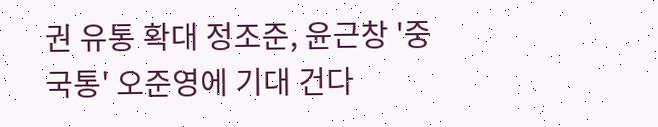권 유통 확대 정조준, 윤근창 '중국통' 오준영에 기대 건다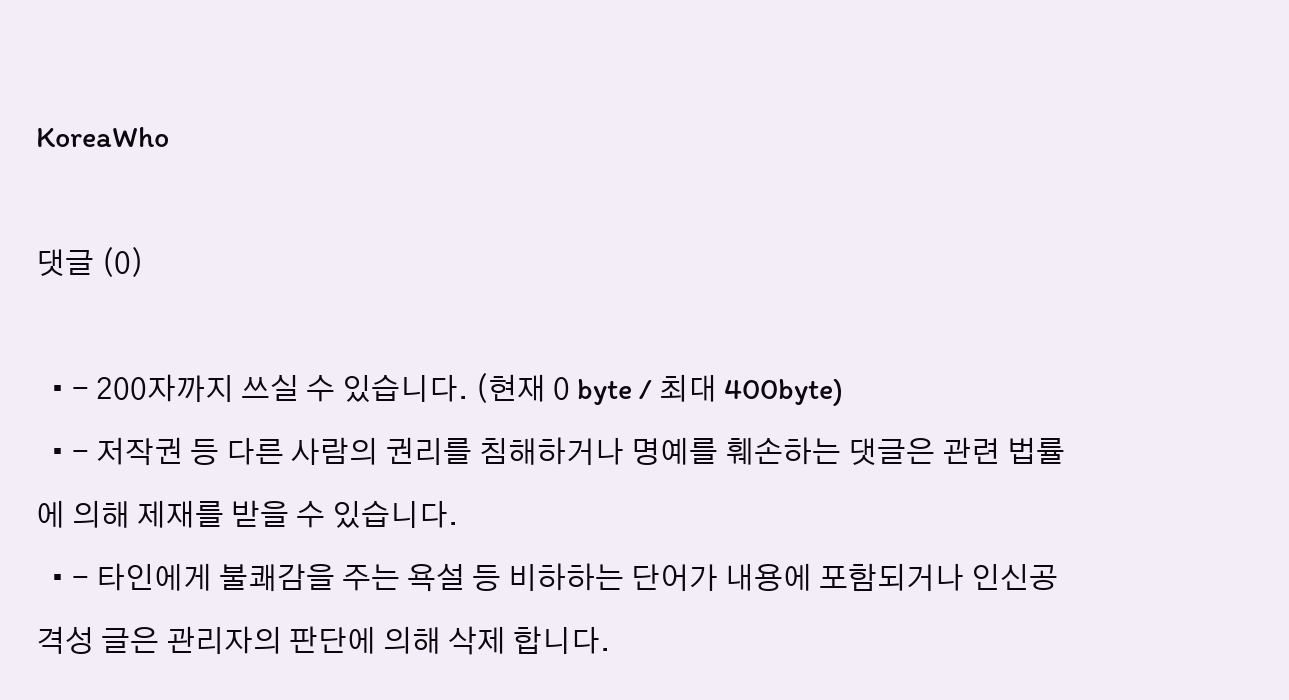KoreaWho

댓글 (0)

  • - 200자까지 쓰실 수 있습니다. (현재 0 byte / 최대 400byte)
  • - 저작권 등 다른 사람의 권리를 침해하거나 명예를 훼손하는 댓글은 관련 법률에 의해 제재를 받을 수 있습니다.
  • - 타인에게 불쾌감을 주는 욕설 등 비하하는 단어가 내용에 포함되거나 인신공격성 글은 관리자의 판단에 의해 삭제 합니다.